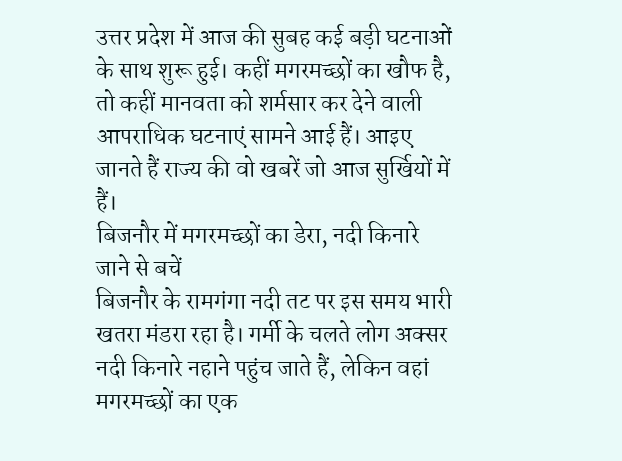उत्तर प्रदेश में आज की सुबह कई बड़ी घटनाओं के साथ शुरू हुई। कहीं मगरमच्छों का खौफ है, तो कहीं मानवता को शर्मसार कर देने वाली आपराधिक घटनाएं सामने आई हैं। आइए जानते हैं राज्य की वो खबरें जो आज सुर्खियों में हैं।
बिजनौर में मगरमच्छों का डेरा, नदी किनारे जाने से बचें
बिजनौर के रामगंगा नदी तट पर इस समय भारी खतरा मंडरा रहा है। गर्मी के चलते लोग अक्सर नदी किनारे नहाने पहुंच जाते हैं, लेकिन वहां मगरमच्छों का एक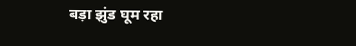बड़ा झुंड घूम रहा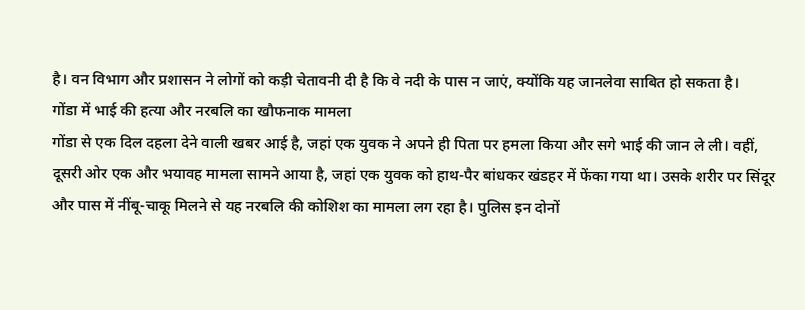है। वन विभाग और प्रशासन ने लोगों को कड़ी चेतावनी दी है कि वे नदी के पास न जाएं, क्योंकि यह जानलेवा साबित हो सकता है।
गोंडा में भाई की हत्या और नरबलि का खौफनाक मामला
गोंडा से एक दिल दहला देने वाली खबर आई है, जहां एक युवक ने अपने ही पिता पर हमला किया और सगे भाई की जान ले ली। वहीं, दूसरी ओर एक और भयावह मामला सामने आया है, जहां एक युवक को हाथ-पैर बांधकर खंडहर में फेंका गया था। उसके शरीर पर सिंदूर और पास में नींबू-चाकू मिलने से यह नरबलि की कोशिश का मामला लग रहा है। पुलिस इन दोनों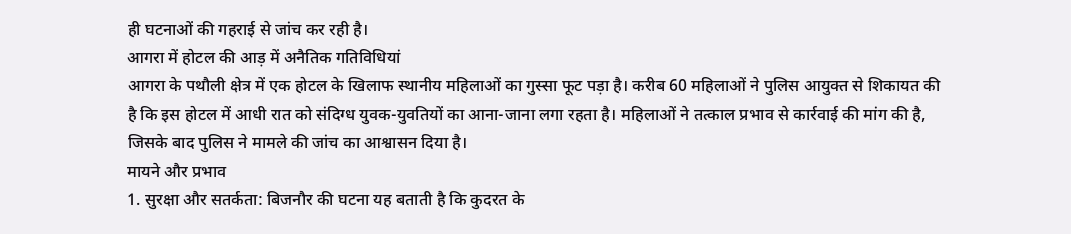ही घटनाओं की गहराई से जांच कर रही है।
आगरा में होटल की आड़ में अनैतिक गतिविधियां
आगरा के पथौली क्षेत्र में एक होटल के खिलाफ स्थानीय महिलाओं का गुस्सा फूट पड़ा है। करीब 60 महिलाओं ने पुलिस आयुक्त से शिकायत की है कि इस होटल में आधी रात को संदिग्ध युवक-युवतियों का आना-जाना लगा रहता है। महिलाओं ने तत्काल प्रभाव से कार्रवाई की मांग की है, जिसके बाद पुलिस ने मामले की जांच का आश्वासन दिया है।
मायने और प्रभाव
1. सुरक्षा और सतर्कता: बिजनौर की घटना यह बताती है कि कुदरत के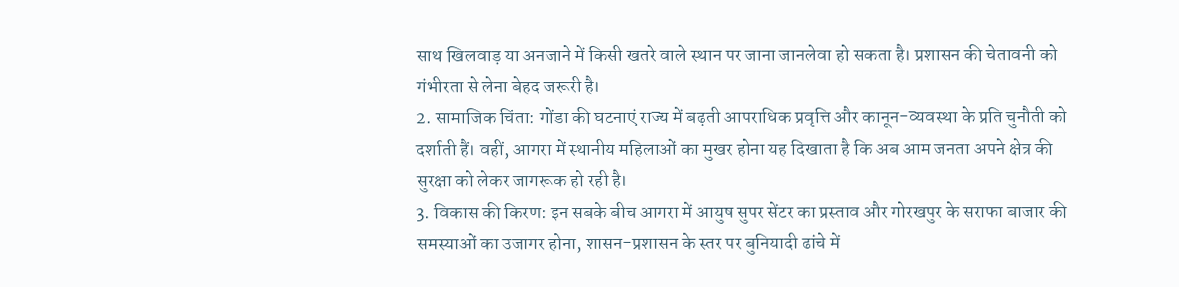साथ खिलवाड़ या अनजाने में किसी खतरे वाले स्थान पर जाना जानलेवा हो सकता है। प्रशासन की चेतावनी को गंभीरता से लेना बेहद जरूरी है।
2. सामाजिक चिंता: गोंडा की घटनाएं राज्य में बढ़ती आपराधिक प्रवृत्ति और कानून-व्यवस्था के प्रति चुनौती को दर्शाती हैं। वहीं, आगरा में स्थानीय महिलाओं का मुखर होना यह दिखाता है कि अब आम जनता अपने क्षेत्र की सुरक्षा को लेकर जागरूक हो रही है।
3. विकास की किरण: इन सबके बीच आगरा में आयुष सुपर सेंटर का प्रस्ताव और गोरखपुर के सराफा बाजार की समस्याओं का उजागर होना, शासन-प्रशासन के स्तर पर बुनियादी ढांचे में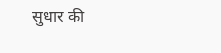सुधार की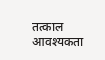तत्काल आवश्यकता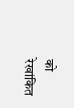को रेखांकित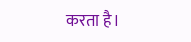करता है।